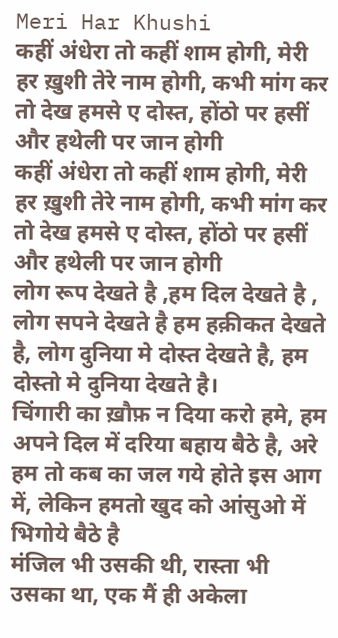Meri Har Khushi
कहीं अंधेरा तो कहीं शाम होगी, मेरी हर ख़ुशी तेरे नाम होगी, कभी मांग कर तो देख हमसे ए दोस्त, होंठो पर हसीं और हथेली पर जान होगी
कहीं अंधेरा तो कहीं शाम होगी, मेरी हर ख़ुशी तेरे नाम होगी, कभी मांग कर तो देख हमसे ए दोस्त, होंठो पर हसीं और हथेली पर जान होगी
लोग रूप देखते है ,हम दिल देखते है , लोग सपने देखते है हम हक़ीकत देखते है, लोग दुनिया मे दोस्त देखते है, हम दोस्तो मे दुनिया देखते है।
चिंगारी का ख़ौफ़ न दिया करो हमे, हम अपने दिल में दरिया बहाय बैठे है, अरे हम तो कब का जल गये होते इस आग में, लेकिन हमतो खुद को आंसुओ में भिगोये बैठे है
मंजिल भी उसकी थी, रास्ता भी उसका था, एक मैं ही अकेला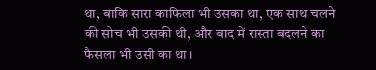था, बाकि सारा काफिला भी उसका था, एक साथ चलने की सोच भी उसकी थी, और बाद में रास्ता बदलने का फैसला भी उसी का था।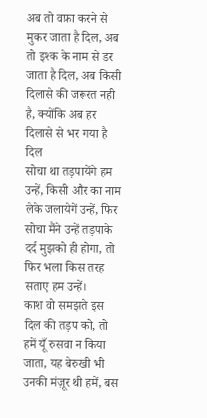अब तो वफ़ा करने से मुकर जाता है दिल, अब तो इश्क के नाम से डर जाता है दिल, अब किसी दिलासे की जरूरत नही है, क्योंकि अब हर दिलासे से भर गया है दिल
सोचा था तड़पायेंगे हम उन्हें, किसी और का नाम लेके जलायेगें उन्हें, फिर सोचा मैंने उन्हें तड़पाके दर्द मुझको ही होगा, तो फिर भला किस तरह सताए हम उन्हें।
काश वो समझते इस दिल की तड़प को, तो हमें यूँ रुसवा न किया जाता, यह बेरुखी भी उनकी मंज़ूर थी हमें, बस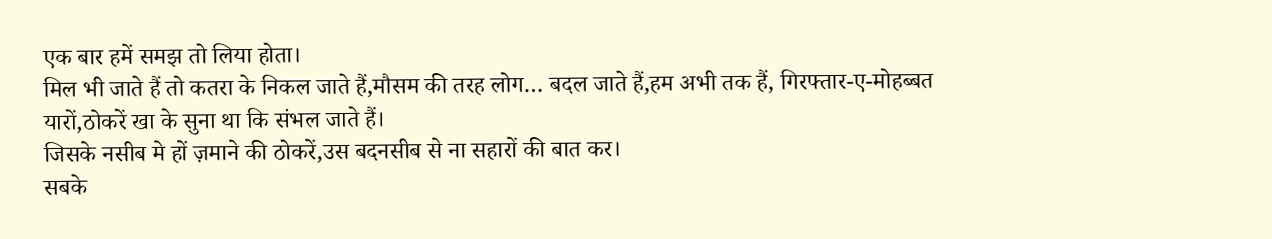एक बार हमें समझ तो लिया होता।
मिल भी जाते हैं तो कतरा के निकल जाते हैं,मौसम की तरह लोग… बदल जाते हैं,हम अभी तक हैं, गिरफ्तार-ए-मोहब्बत यारों,ठोकरें खा के सुना था कि संभल जाते हैं।
जिसके नसीब मे हों ज़माने की ठोकरें,उस बदनसीब से ना सहारों की बात कर।
सबके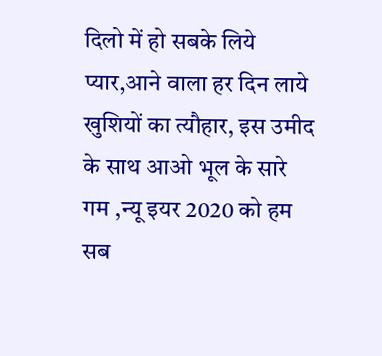दिलो में हो सबके लिये प्यार,आने वाला हर दिन लाये खुशियों का त्यौहार, इस उमीद के साथ आओ भूल के सारे गम ,न्यू इयर 2020 को हम सब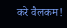करे वैलकम!